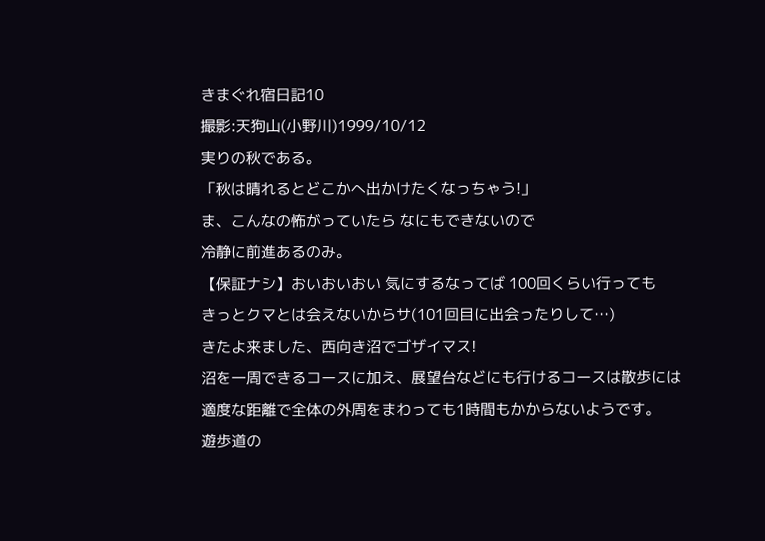きまぐれ宿日記10
撮影:天狗山(小野川)1999/10/12
実りの秋である。
「秋は晴れるとどこかへ出かけたくなっちゃう!」
ま、こんなの怖がっていたら なにもできないので
冷静に前進あるのみ。
【保証ナシ】おいおいおい 気にするなってば 100回くらい行っても
きっとクマとは会えないからサ(101回目に出会ったりして…)
きたよ来ました、西向き沼でゴザイマス!
沼を一周できるコースに加え、展望台などにも行けるコースは散歩には
適度な距離で全体の外周をまわっても1時間もかからないようです。
遊歩道の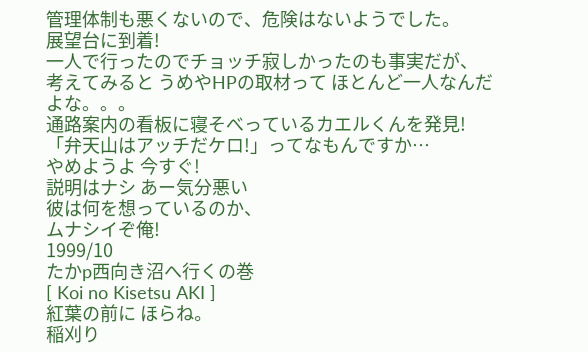管理体制も悪くないので、危険はないようでした。
展望台に到着!
一人で行ったのでチョッチ寂しかったのも事実だが、
考えてみると うめやHPの取材って ほとんど一人なんだよな。。。
通路案内の看板に寝そべっているカエルくんを発見!
「弁天山はアッチだケロ!」ってなもんですか…
やめようよ 今すぐ!
説明はナシ あー気分悪い
彼は何を想っているのか、
ムナシイぞ俺!
1999/10
たかp西向き沼へ行くの巻
[ Koi no Kisetsu AKI ]
紅葉の前に ほらね。
稲刈り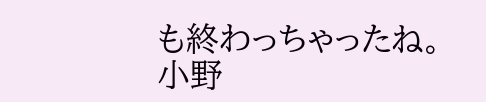も終わっちゃったね。
小野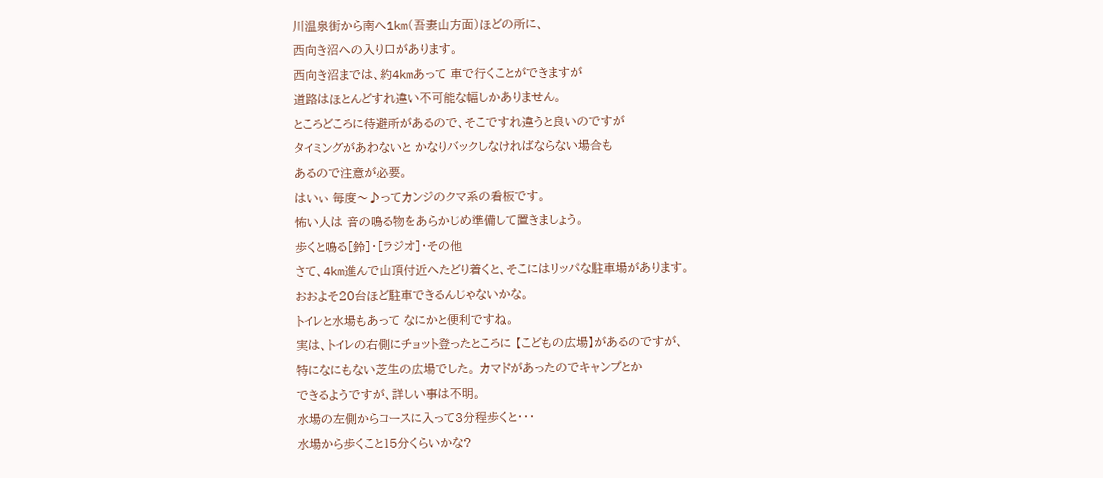川温泉街から南へ1km(吾妻山方面)ほどの所に、
西向き沼への入り口があります。
西向き沼までは、約4kmあって 車で行くことができますが
道路はほとんどすれ違い不可能な幅しかありません。
ところどころに待避所があるので、そこですれ違うと良いのですが
タイミングがあわないと かなりバックしなければならない場合も
あるので注意が必要。
はいぃ 毎度〜♪ってカンジのクマ系の看板です。
怖い人は 音の鳴る物をあらかじめ準備して置きましょう。
歩くと鳴る[鈴]・[ラジオ]・その他
さて、4km進んで山頂付近へたどり着くと、そこにはリッパな駐車場があります。
おおよそ20台ほど駐車できるんじゃないかな。
トイレと水場もあって なにかと便利ですね。
実は、トイレの右側にチョット登ったところに 【こどもの広場】があるのですが、
特になにもない芝生の広場でした。 カマドがあったのでキャンプとか
できるようですが、詳しい事は不明。
水場の左側からコースに入って3分程歩くと・・・
水場から歩くこと15分くらいかな?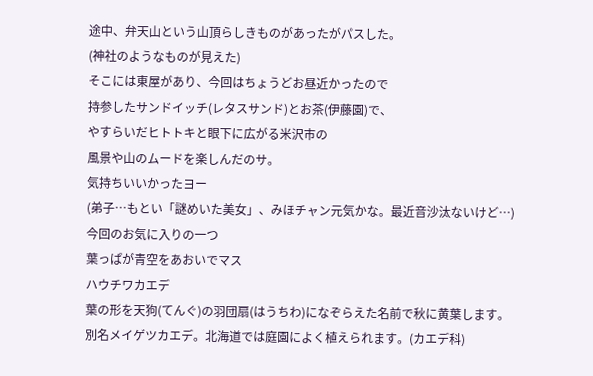途中、弁天山という山頂らしきものがあったがパスした。
(神社のようなものが見えた)
そこには東屋があり、今回はちょうどお昼近かったので
持参したサンドイッチ(レタスサンド)とお茶(伊藤園)で、
やすらいだヒトトキと眼下に広がる米沢市の
風景や山のムードを楽しんだのサ。
気持ちいいかったヨー
(弟子…もとい「謎めいた美女」、みほチャン元気かな。最近音沙汰ないけど…)
今回のお気に入りの一つ
葉っぱが青空をあおいでマス
ハウチワカエデ
葉の形を天狗(てんぐ)の羽団扇(はうちわ)になぞらえた名前で秋に黄葉します。
別名メイゲツカエデ。北海道では庭園によく植えられます。(カエデ科)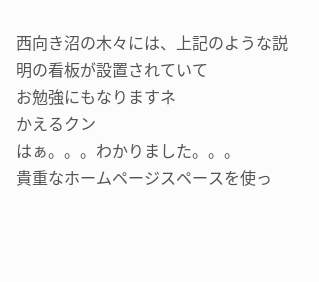西向き沼の木々には、上記のような説明の看板が設置されていて
お勉強にもなりますネ
かえるクン
はぁ。。。わかりました。。。
貴重なホームページスペースを使っ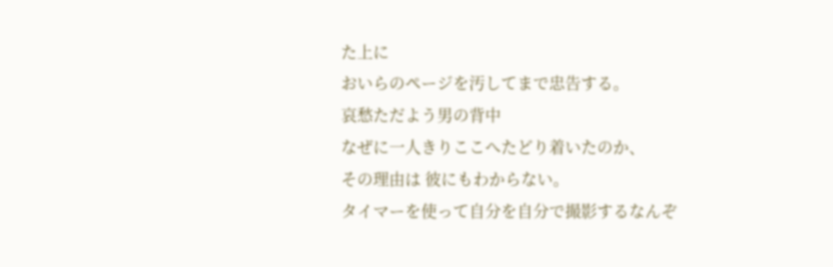た上に
おいらのページを汚してまで忠告する。
哀愁ただよう男の背中
なぜに一人きりここへたどり着いたのか、
その理由は 彼にもわからない。
タイマーを使って自分を自分で撮影するなんぞ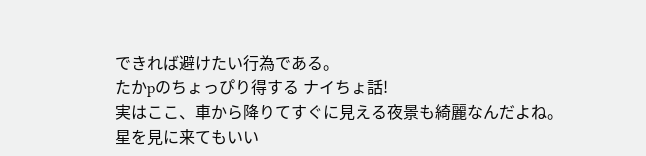できれば避けたい行為である。
たかpのちょっぴり得する ナイちょ話!
実はここ、車から降りてすぐに見える夜景も綺麗なんだよね。
星を見に来てもいい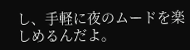し、手軽に夜のムードを楽しめるんだよ。